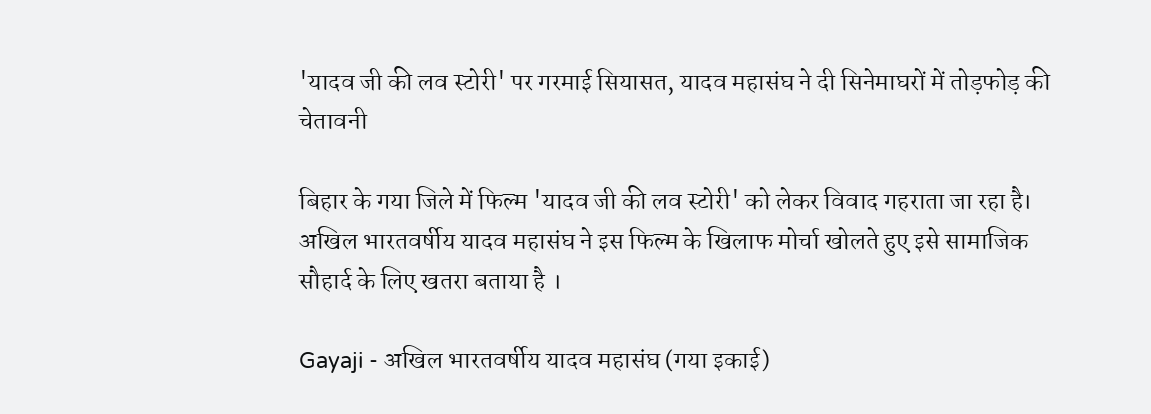'यादव जी की लव स्टोरी' पर गरमाई सियासत, यादव महासंघ ने दी सिनेमाघरों में तोड़फोड़ की चेतावनी

बिहार के गया जिले में फिल्म 'यादव जी की लव स्टोरी' को लेकर विवाद गहराता जा रहा है। अखिल भारतवर्षीय यादव महासंघ ने इस फिल्म के खिलाफ मोर्चा खोलते हुए इसे सामाजिक सौहार्द के लिए खतरा बताया है ।

Gayaji - अखिल भारतवर्षीय यादव महासंघ (गया इकाई)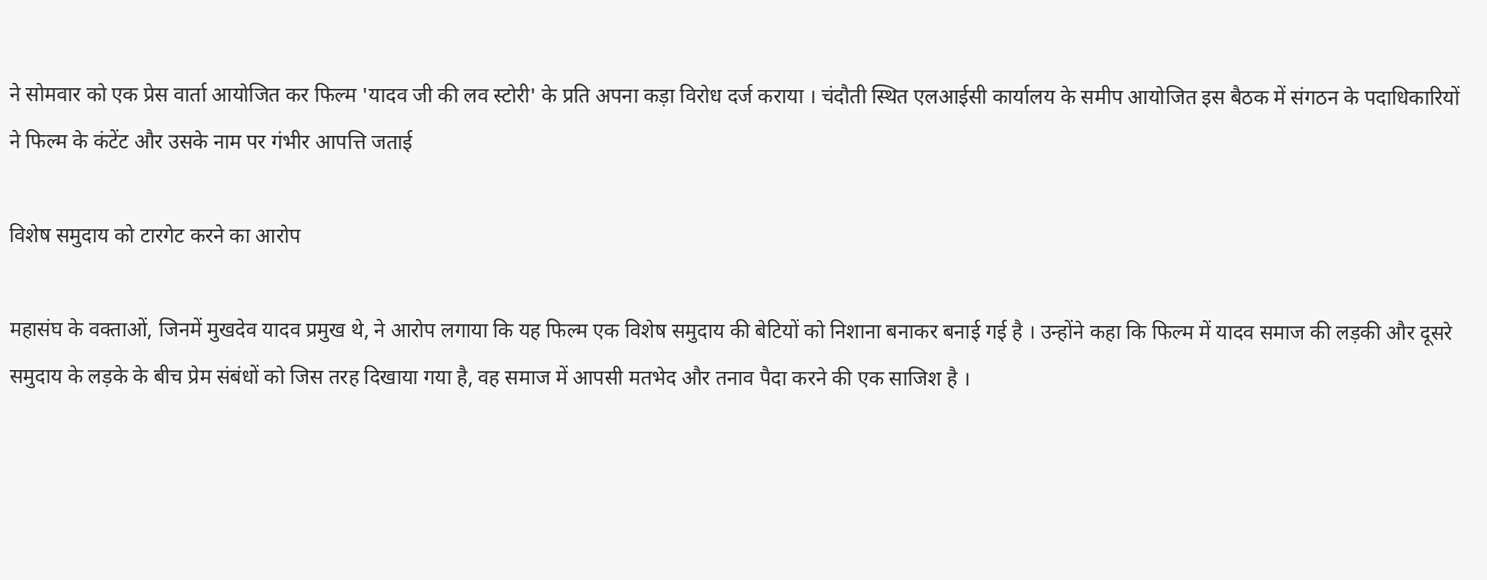ने सोमवार को एक प्रेस वार्ता आयोजित कर फिल्म 'यादव जी की लव स्टोरी' के प्रति अपना कड़ा विरोध दर्ज कराया । चंदौती स्थित एलआईसी कार्यालय के समीप आयोजित इस बैठक में संगठन के पदाधिकारियों ने फिल्म के कंटेंट और उसके नाम पर गंभीर आपत्ति जताई

विशेष समुदाय को टारगेट करने का आरोप

महासंघ के वक्ताओं, जिनमें मुखदेव यादव प्रमुख थे, ने आरोप लगाया कि यह फिल्म एक विशेष समुदाय की बेटियों को निशाना बनाकर बनाई गई है । उन्होंने कहा कि फिल्म में यादव समाज की लड़की और दूसरे समुदाय के लड़के के बीच प्रेम संबंधों को जिस तरह दिखाया गया है, वह समाज में आपसी मतभेद और तनाव पैदा करने की एक साजिश है ।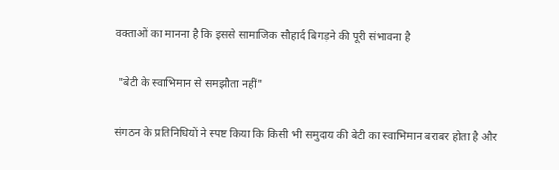वक्ताओं का मानना है कि इससे सामाजिक सौहार्द बिगड़ने की पूरी संभावना है

 "बेटी के स्वाभिमान से समझौता नहीं"

संगठन के प्रतिनिधियों ने स्पष्ट किया कि किसी भी समुदाय की बेटी का स्वाभिमान बराबर होता है और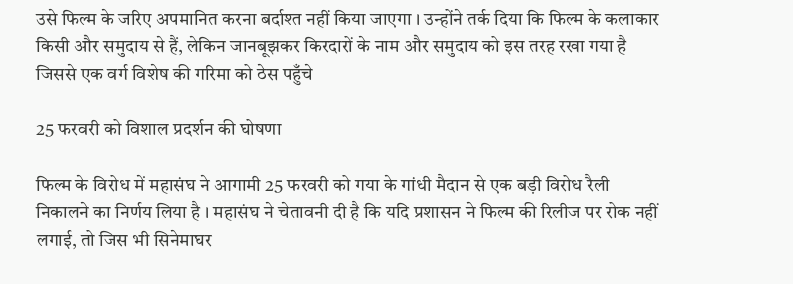उसे फिल्म के जरिए अपमानित करना बर्दाश्त नहीं किया जाएगा । उन्होंने तर्क दिया कि फिल्म के कलाकार किसी और समुदाय से हैं, लेकिन जानबूझकर किरदारों के नाम और समुदाय को इस तरह रखा गया है जिससे एक वर्ग विशेष की गरिमा को ठेस पहुँचे

25 फरवरी को विशाल प्रदर्शन की घोषणा

फिल्म के विरोध में महासंघ ने आगामी 25 फरवरी को गया के गांधी मैदान से एक बड़ी विरोध रैली निकालने का निर्णय लिया है । महासंघ ने चेतावनी दी है कि यदि प्रशासन ने फिल्म की रिलीज पर रोक नहीं लगाई, तो जिस भी सिनेमाघर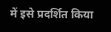में इसे प्रदर्शित किया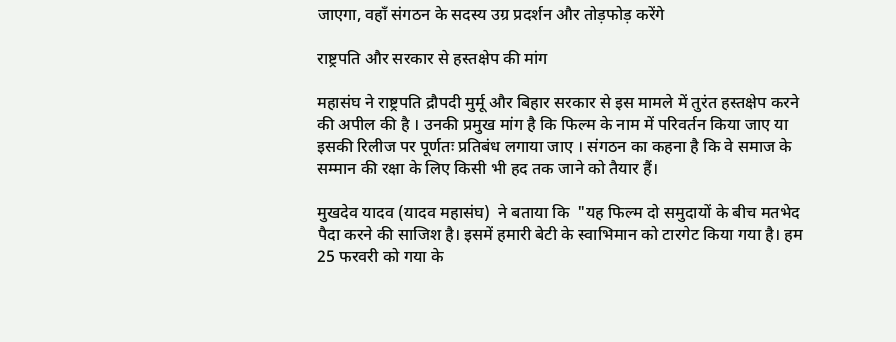जाएगा, वहाँ संगठन के सदस्य उग्र प्रदर्शन और तोड़फोड़ करेंगे

राष्ट्रपति और सरकार से हस्तक्षेप की मांग

महासंघ ने राष्ट्रपति द्रौपदी मुर्मू और बिहार सरकार से इस मामले में तुरंत हस्तक्षेप करने की अपील की है । उनकी प्रमुख मांग है कि फिल्म के नाम में परिवर्तन किया जाए या इसकी रिलीज पर पूर्णतः प्रतिबंध लगाया जाए । संगठन का कहना है कि वे समाज के सम्मान की रक्षा के लिए किसी भी हद तक जाने को तैयार हैं।

मुखदेव यादव (यादव महासंघ)  ने बताया कि  "यह फिल्म दो समुदायों के बीच मतभेद पैदा करने की साजिश है। इसमें हमारी बेटी के स्वाभिमान को टारगेट किया गया है। हम 25 फरवरी को गया के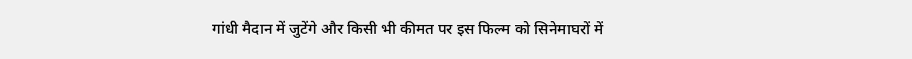गांधी मैदान में जुटेंगे और किसी भी कीमत पर इस फिल्म को सिनेमाघरों में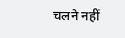चलने नहीं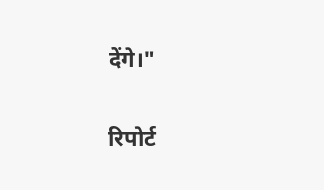देंगे।"

रिपोर्ट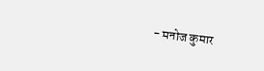- मनोज कुमार